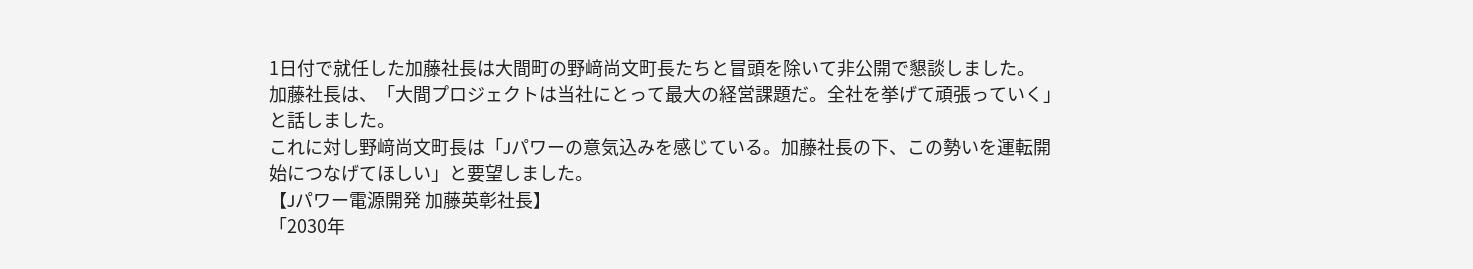1日付で就任した加藤社長は大間町の野﨑尚文町長たちと冒頭を除いて非公開で懇談しました。
加藤社長は、「大間プロジェクトは当社にとって最大の経営課題だ。全社を挙げて頑張っていく」と話しました。
これに対し野﨑尚文町長は「Jパワーの意気込みを感じている。加藤社長の下、この勢いを運転開始につなげてほしい」と要望しました。
【Jパワー電源開発 加藤英彰社長】
「2030年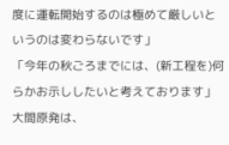度に運転開始するのは極めて厳しいというのは変わらないです」
「今年の秋ごろまでには、(新工程を)何らかお示ししたいと考えております」
大間原発は、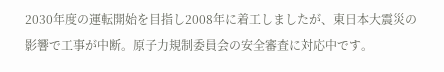2030年度の運転開始を目指し2008年に着工しましたが、東日本大震災の影響で工事が中断。原子力規制委員会の安全審査に対応中です。